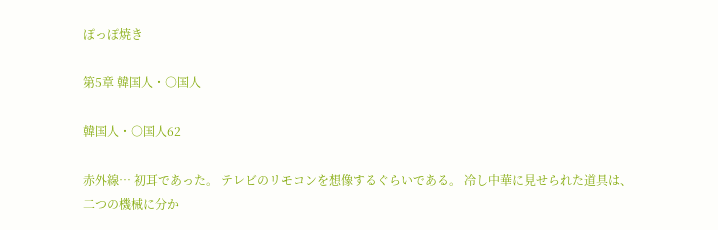ぽっぽ焼き

第5章 韓国人・○国人

韓国人・○国人62

赤外線… 初耳であった。 テレビのリモコンを想像するぐらいである。 冷し中華に見せられた道具は、二つの機械に分か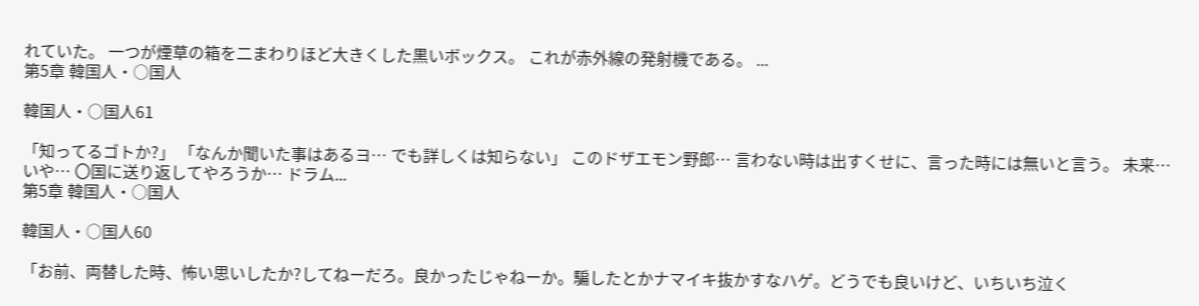れていた。 一つが煙草の箱を二まわりほど大きくした黒いボックス。 これが赤外線の発射機である。 ...
第5章 韓国人・○国人

韓国人・○国人61

「知ってるゴトか?」 「なんか聞いた事はあるヨ… でも詳しくは知らない」 このドザエモン野郎… 言わない時は出すくせに、言った時には無いと言う。 未来… いや… 〇国に送り返してやろうか… ドラム...
第5章 韓国人・○国人

韓国人・○国人60

「お前、両替した時、怖い思いしたか?してねーだろ。良かったじゃねーか。騙したとかナマイキ抜かすなハゲ。どうでも良いけど、いちいち泣く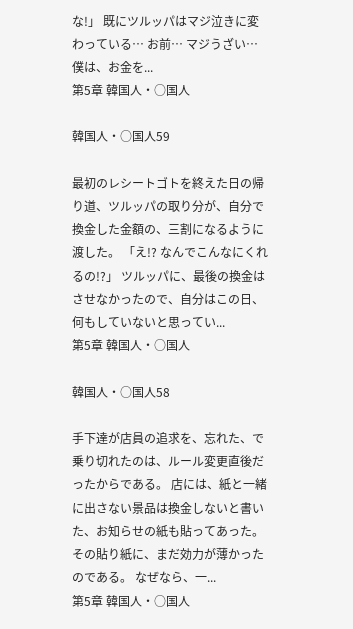な!」 既にツルッパはマジ泣きに変わっている… お前… マジうざい… 僕は、お金を...
第5章 韓国人・○国人

韓国人・○国人59

最初のレシートゴトを終えた日の帰り道、ツルッパの取り分が、自分で換金した金額の、三割になるように渡した。 「え!? なんでこんなにくれるの!?」 ツルッパに、最後の換金はさせなかったので、自分はこの日、何もしていないと思ってい...
第5章 韓国人・○国人

韓国人・○国人58

手下達が店員の追求を、忘れた、で乗り切れたのは、ルール変更直後だったからである。 店には、紙と一緒に出さない景品は換金しないと書いた、お知らせの紙も貼ってあった。 その貼り紙に、まだ効力が薄かったのである。 なぜなら、一...
第5章 韓国人・○国人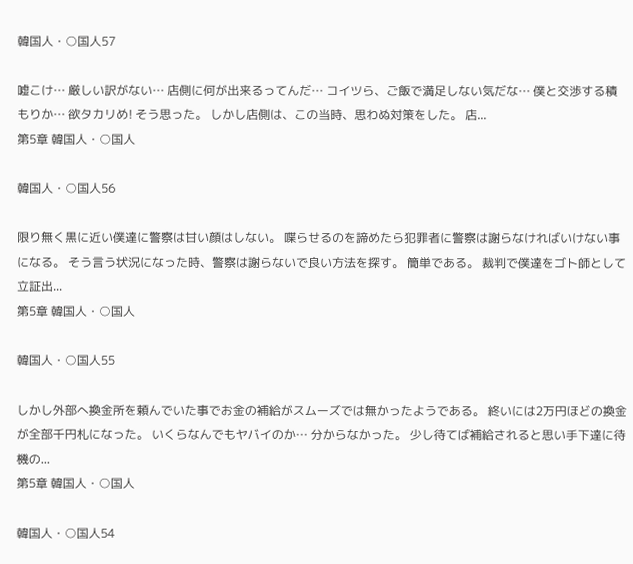韓国人・○国人57

嘘こけ… 厳しい訳がない… 店側に何が出来るってんだ… コイツら、ご飯で満足しない気だな… 僕と交渉する積もりか… 欲タカリめ! そう思った。 しかし店側は、この当時、思わぬ対策をした。 店...
第5章 韓国人・○国人

韓国人・○国人56

限り無く黒に近い僕達に警察は甘い顔はしない。 喋らせるのを諦めたら犯罪者に警察は謝らなければいけない事になる。 そう言う状況になった時、警察は謝らないで良い方法を探す。 簡単である。 裁判で僕達をゴト師として立証出...
第5章 韓国人・○国人

韓国人・○国人55

しかし外部へ換金所を頼んでいた事でお金の補給がスムーズでは無かったようである。 終いには2万円ほどの換金が全部千円札になった。 いくらなんでもヤバイのか… 分からなかった。 少し待てば補給されると思い手下達に待機の...
第5章 韓国人・○国人

韓国人・○国人54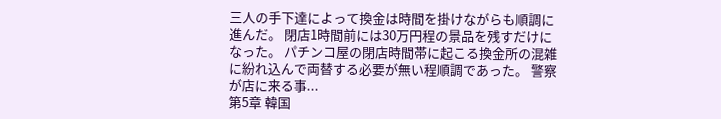三人の手下達によって換金は時間を掛けながらも順調に進んだ。 閉店1時間前には30万円程の景品を残すだけになった。 パチンコ屋の閉店時間帯に起こる換金所の混雑に紛れ込んで両替する必要が無い程順調であった。 警察が店に来る事...
第5章 韓国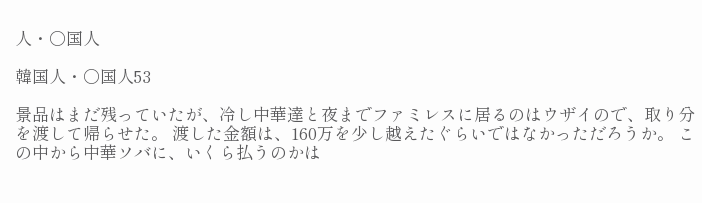人・○国人

韓国人・○国人53

景品はまだ残っていたが、冷し中華達と夜までファミレスに居るのはウザイので、取り分を渡して帰らせた。 渡した金額は、160万を少し越えたぐらいではなかっただろうか。 この中から中華ソバに、いくら払うのかは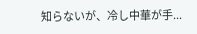知らないが、冷し中華が手...